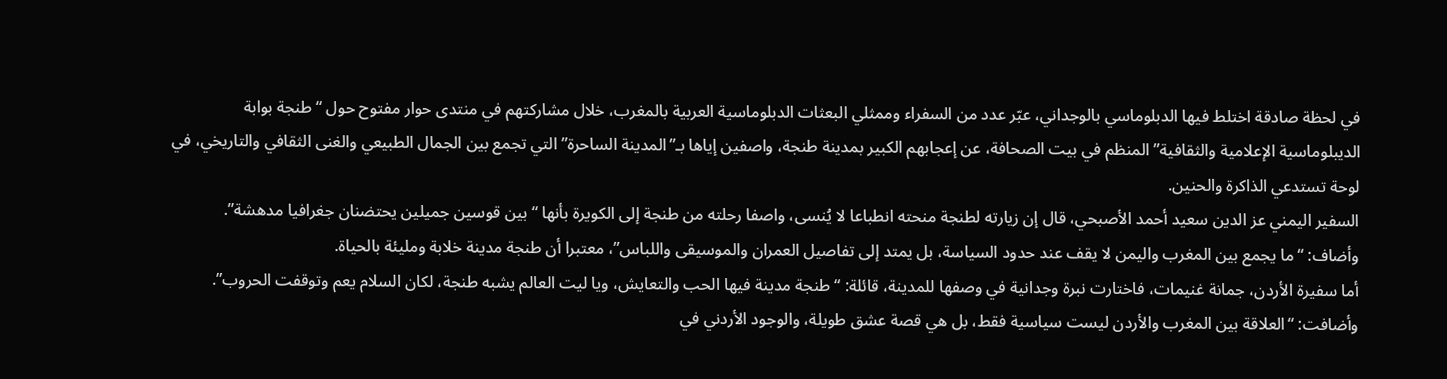في لحظة صادقة اختلط فيها الدبلوماسي بالوجداني، عبّر عدد من السفراء وممثلي البعثات الدبلوماسية العربية بالمغرب، خلال مشاركتهم في منتدى حوار مفتوح حول “طنجة بوابة الديبلوماسية الإعلامية والثقافية” المنظم في بيت الصحافة، عن إعجابهم الكبير بمدينة طنجة، واصفين إياها بـ”المدينة الساحرة” التي تجمع بين الجمال الطبيعي والغنى الثقافي والتاريخي، في لوحة تستدعي الذاكرة والحنين.
السفير اليمني عز الدين سعيد أحمد الأصبحي، قال إن زيارته لطنجة منحته انطباعا لا يُنسى، واصفا رحلته من طنجة إلى الكويرة بأنها “بين قوسين جميلين يحتضنان جغرافيا مدهشة”.
وأضاف: “ما يجمع بين المغرب واليمن لا يقف عند حدود السياسة، بل يمتد إلى تفاصيل العمران والموسيقى واللباس”، معتبرا أن طنجة مدينة خلابة ومليئة بالحياة.
أما سفيرة الأردن، جمانة غنيمات، فاختارت نبرة وجدانية في وصفها للمدينة، قائلة: “طنجة مدينة فيها الحب والتعايش، ويا ليت العالم يشبه طنجة، لكان السلام يعم وتوقفت الحروب”.
وأضافت: “العلاقة بين المغرب والأردن ليست سياسية فقط، بل هي قصة عشق طويلة، والوجود الأردني في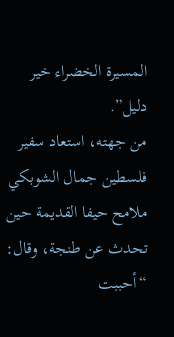المسيرة الخضراء خير دليل”.
من جهته، استعاد سفير فلسطين جمال الشوبكي ملامح حيفا القديمة حين تحدث عن طنجة، وقال: “أحببت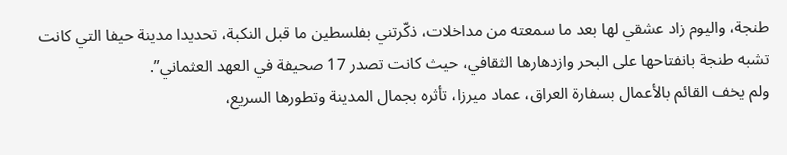طنجة، واليوم زاد عشقي لها بعد ما سمعته من مداخلات، ذكّرتني بفلسطين ما قبل النكبة، تحديدا مدينة حيفا التي كانت تشبه طنجة بانفتاحها على البحر وازدهارها الثقافي، حيث كانت تصدر 17 صحيفة في العهد العثماني”.
ولم يخف القائم بالأعمال بسفارة العراق، عماد ميرزا، تأثره بجمال المدينة وتطورها السريع،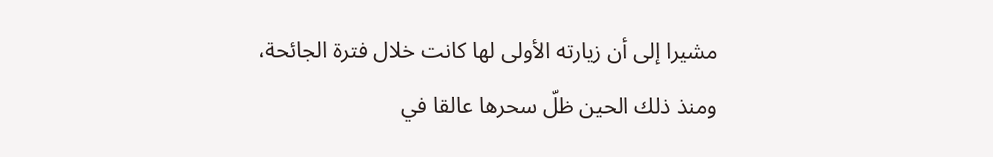مشيرا إلى أن زيارته الأولى لها كانت خلال فترة الجائحة، ومنذ ذلك الحين ظلّ سحرها عالقا في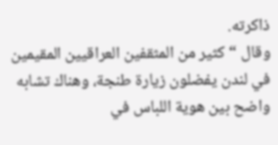ذاكرته.
وقال “كثير من المثقفين العراقيين المقيمين في لندن يفضلون زيارة طنجة، وهناك تشابه واضح بين هوية اللباس في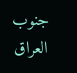جنوب العراق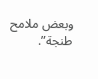وبعض ملامح طنجة”.